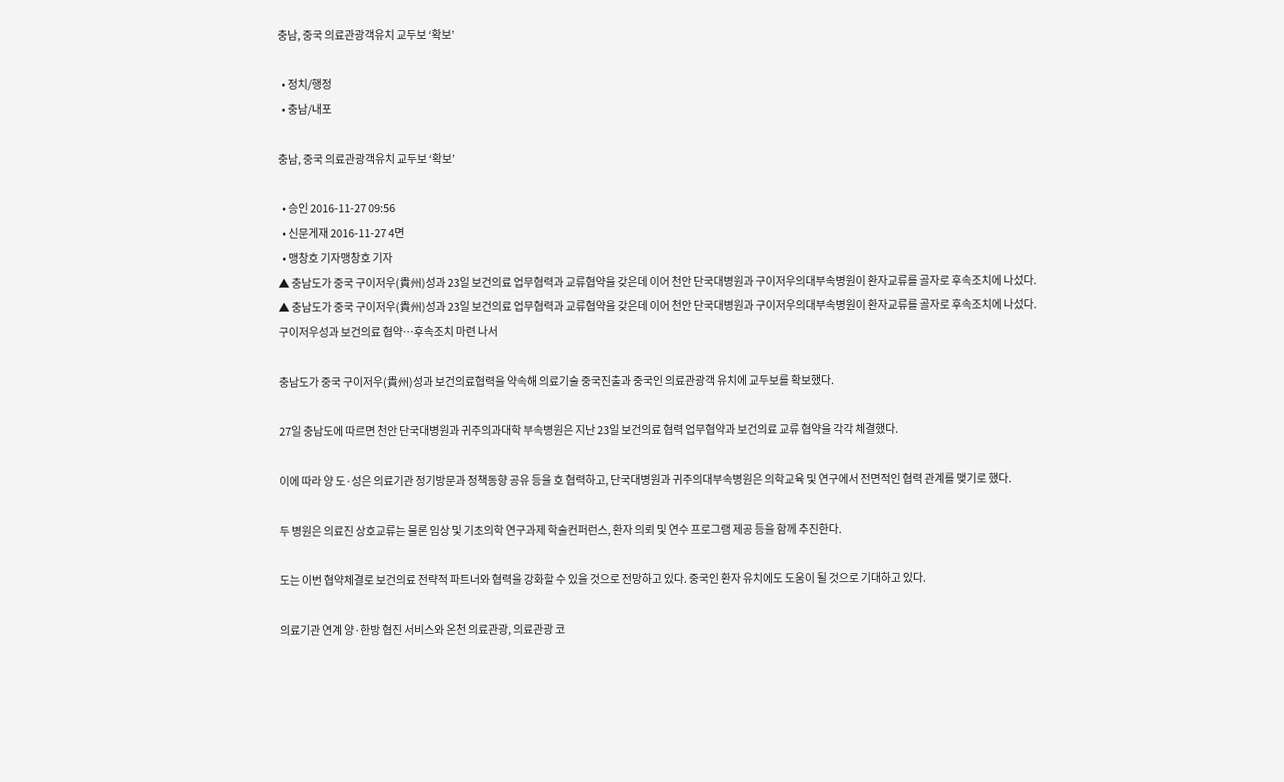충남, 중국 의료관광객유치 교두보 ‘확보’

  • 정치/행정
  • 충남/내포

충남, 중국 의료관광객유치 교두보 ‘확보’

  • 승인 2016-11-27 09:56
  • 신문게재 2016-11-27 4면
  • 맹창호 기자맹창호 기자
▲ 충남도가 중국 구이저우(貴州)성과 23일 보건의료 업무협력과 교류협약을 갖은데 이어 천안 단국대병원과 구이저우의대부속병원이 환자교류를 골자로 후속조치에 나섰다.
▲ 충남도가 중국 구이저우(貴州)성과 23일 보건의료 업무협력과 교류협약을 갖은데 이어 천안 단국대병원과 구이저우의대부속병원이 환자교류를 골자로 후속조치에 나섰다.
구이저우성과 보건의료 협약…후속조치 마련 나서

충남도가 중국 구이저우(貴州)성과 보건의료협력을 약속해 의료기술 중국진출과 중국인 의료관광객 유치에 교두보를 확보했다.

27일 충남도에 따르면 천안 단국대병원과 귀주의과대학 부속병원은 지난 23일 보건의료 협력 업무협약과 보건의료 교류 협약을 각각 체결했다.

이에 따라 양 도·성은 의료기관 정기방문과 정책동향 공유 등을 호 협력하고, 단국대병원과 귀주의대부속병원은 의학교육 및 연구에서 전면적인 협력 관계를 맺기로 했다.

두 병원은 의료진 상호교류는 물론 임상 및 기초의학 연구과제 학술컨퍼런스, 환자 의뢰 및 연수 프로그램 제공 등을 함께 추진한다.

도는 이번 협약체결로 보건의료 전략적 파트너와 협력을 강화할 수 있을 것으로 전망하고 있다. 중국인 환자 유치에도 도움이 될 것으로 기대하고 있다.

의료기관 연계 양·한방 협진 서비스와 온천 의료관광, 의료관광 코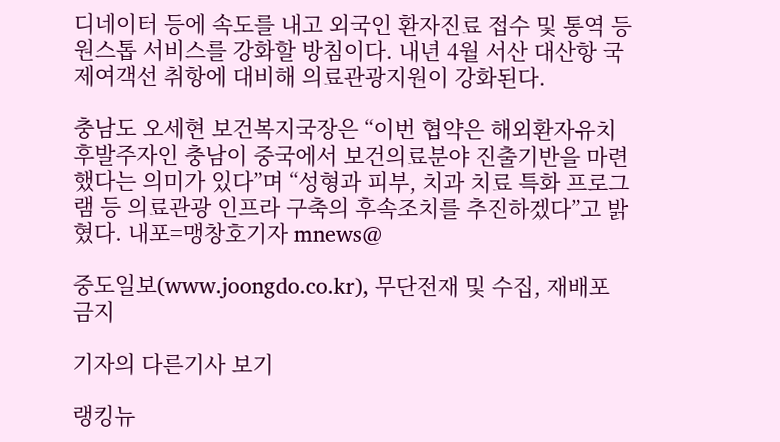디네이터 등에 속도를 내고 외국인 환자진료 접수 및 통역 등 원스톱 서비스를 강화할 방침이다. 내년 4월 서산 대산항 국제여객선 취항에 대비해 의료관광지원이 강화된다.

충남도 오세현 보건복지국장은 “이번 협약은 해외환자유치 후발주자인 충남이 중국에서 보건의료분야 진출기반을 마련했다는 의미가 있다”며 “성형과 피부, 치과 치료 특화 프로그램 등 의료관광 인프라 구축의 후속조치를 추진하겠다”고 밝혔다. 내포=맹창호기자 mnews@

중도일보(www.joongdo.co.kr), 무단전재 및 수집, 재배포 금지

기자의 다른기사 보기

랭킹뉴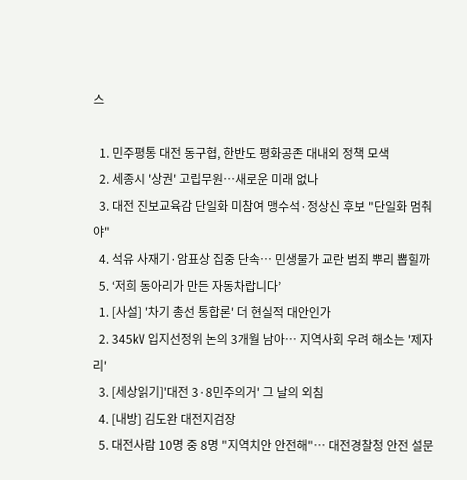스

  1. 민주평통 대전 동구협, 한반도 평화공존 대내외 정책 모색
  2. 세종시 '상권' 고립무원…새로운 미래 없나
  3. 대전 진보교육감 단일화 미참여 맹수석·정상신 후보 "단일화 멈춰야"
  4. 석유 사재기·암표상 집중 단속… 민생물가 교란 범죄 뿌리 뽑힐까
  5. ‘저희 동아리가 만든 자동차랍니다’
  1. [사설] '차기 총선 통합론' 더 현실적 대안인가
  2. 345㎸ 입지선정위 논의 3개월 남아… 지역사회 우려 해소는 '제자리'
  3. [세상읽기]'대전 3·8민주의거' 그 날의 외침
  4. [내방] 김도완 대전지검장
  5. 대전사람 10명 중 8명 "지역치안 안전해"… 대전경찰청 안전 설문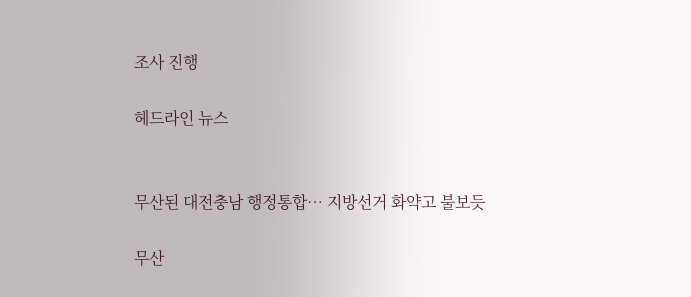조사 진행

헤드라인 뉴스


무산된 대전충남 행정통합… 지방선거 화약고 불보듯

무산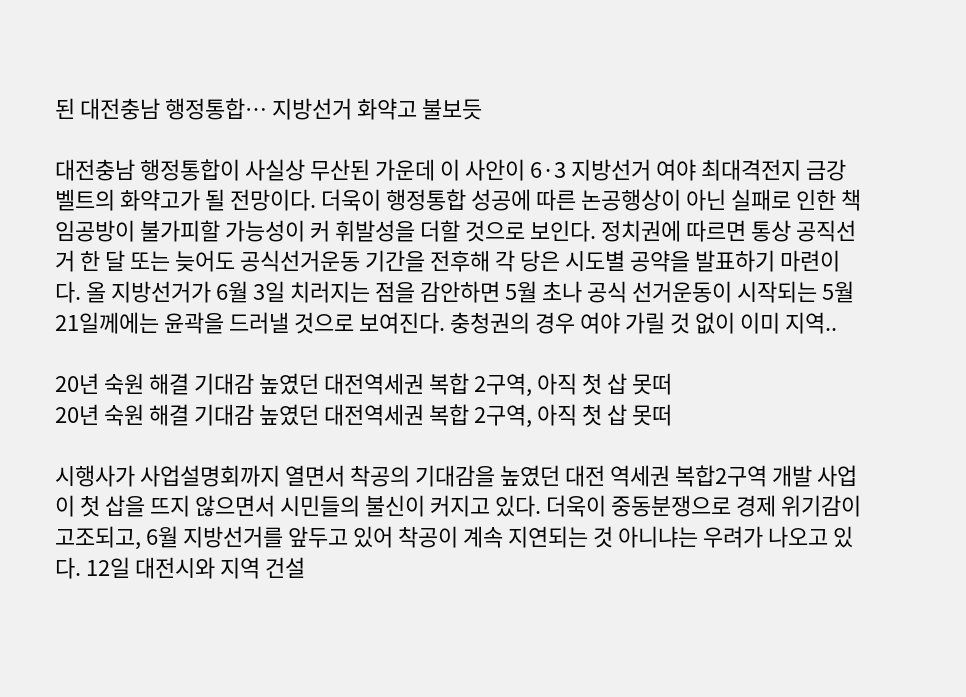된 대전충남 행정통합… 지방선거 화약고 불보듯

대전충남 행정통합이 사실상 무산된 가운데 이 사안이 6·3 지방선거 여야 최대격전지 금강벨트의 화약고가 될 전망이다. 더욱이 행정통합 성공에 따른 논공행상이 아닌 실패로 인한 책임공방이 불가피할 가능성이 커 휘발성을 더할 것으로 보인다. 정치권에 따르면 통상 공직선거 한 달 또는 늦어도 공식선거운동 기간을 전후해 각 당은 시도별 공약을 발표하기 마련이다. 올 지방선거가 6월 3일 치러지는 점을 감안하면 5월 초나 공식 선거운동이 시작되는 5월 21일께에는 윤곽을 드러낼 것으로 보여진다. 충청권의 경우 여야 가릴 것 없이 이미 지역..

20년 숙원 해결 기대감 높였던 대전역세권 복합 2구역, 아직 첫 삽 못떠
20년 숙원 해결 기대감 높였던 대전역세권 복합 2구역, 아직 첫 삽 못떠

시행사가 사업설명회까지 열면서 착공의 기대감을 높였던 대전 역세권 복합2구역 개발 사업이 첫 삽을 뜨지 않으면서 시민들의 불신이 커지고 있다. 더욱이 중동분쟁으로 경제 위기감이 고조되고, 6월 지방선거를 앞두고 있어 착공이 계속 지연되는 것 아니냐는 우려가 나오고 있다. 12일 대전시와 지역 건설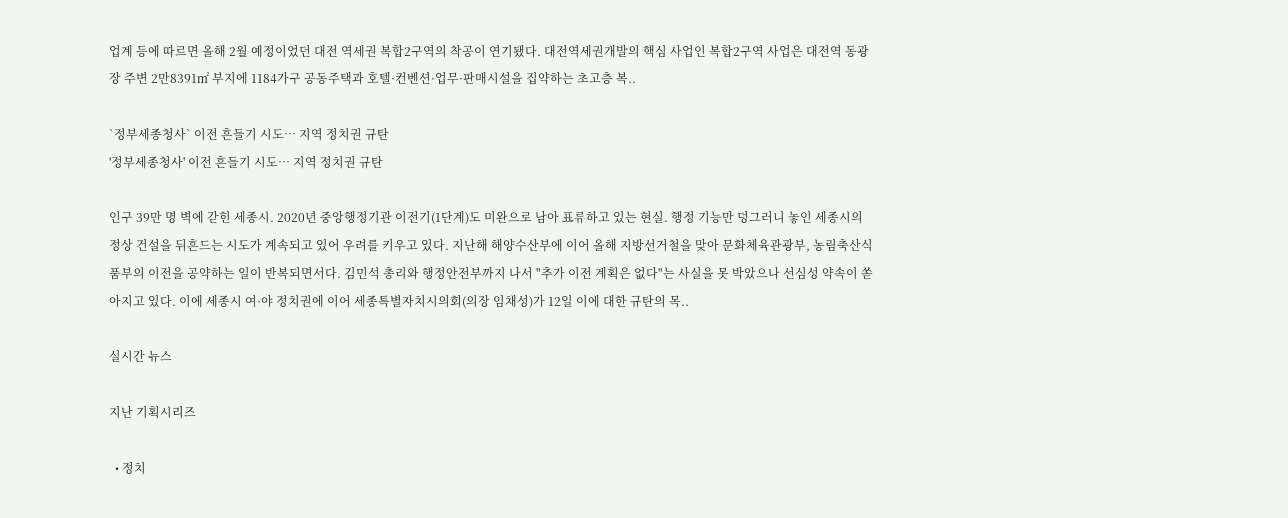업계 등에 따르면 올해 2월 예정이었던 대전 역세권 복합2구역의 착공이 연기됐다. 대전역세권개발의 핵심 사업인 복합2구역 사업은 대전역 동광장 주변 2만8391㎡ 부지에 1184가구 공동주택과 호텔·컨벤션·업무·판매시설을 집약하는 초고층 복..

`정부세종청사` 이전 흔들기 시도… 지역 정치권 규탄
'정부세종청사' 이전 흔들기 시도… 지역 정치권 규탄

인구 39만 명 벽에 갇힌 세종시. 2020년 중앙행정기관 이전기(1단계)도 미완으로 남아 표류하고 있는 현실. 행정 기능만 덩그러니 놓인 세종시의 정상 건설을 뒤흔드는 시도가 계속되고 있어 우려를 키우고 있다. 지난해 해양수산부에 이어 올해 지방선거철을 맞아 문화체육관광부, 농림축산식품부의 이전을 공약하는 일이 반복되면서다. 김민석 총리와 행정안전부까지 나서 "추가 이전 계획은 없다"는 사실을 못 박았으나 선심성 약속이 쏟아지고 있다. 이에 세종시 여·야 정치권에 이어 세종특별자치시의회(의장 임채성)가 12일 이에 대한 규탄의 목..

실시간 뉴스

지난 기획시리즈

  • 정치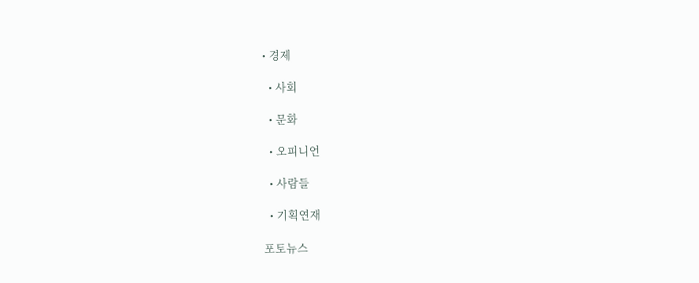• 경제

  • 사회

  • 문화

  • 오피니언

  • 사람들

  • 기획연재

포토뉴스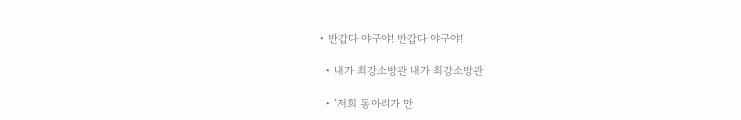• 반갑다 야구야! 반갑다 야구야!

  • 내가 최강소방관 내가 최강소방관

  • ‘저희 동아리가 만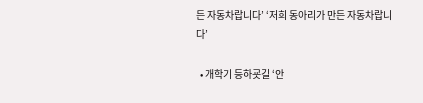든 자동차랍니다’ ‘저희 동아리가 만든 자동차랍니다’

  • 개학기 등하굣길 ‘안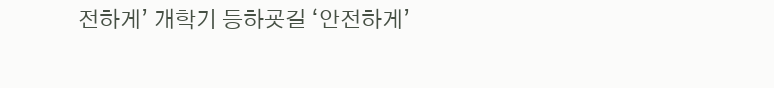전하게’ 개학기 등하굣길 ‘안전하게’